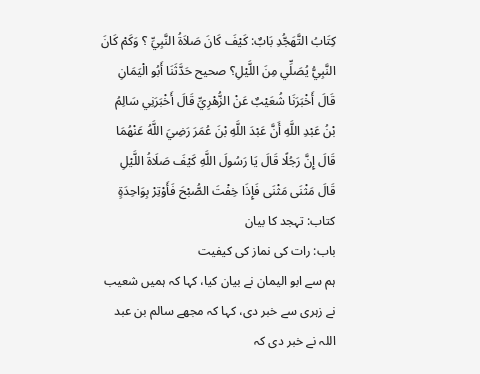كِتَابُ التَّهَجُّدِ بَابٌ: كَيْفَ كَانَ صَلاَةُ النَّبِيِّ ؟ وَكَمْ كَانَ النَّبِيُّ يُصَلِّي مِنَ اللَّيْلِ؟ صحيح حَدَّثَنَا أَبُو الْيَمَانِ قَالَ أَخْبَرَنَا شُعَيْبٌ عَنْ الزُّهْرِيِّ قَالَ أَخْبَرَنِي سَالِمُ بْنُ عَبْدِ اللَّهِ أَنَّ عَبْدَ اللَّهِ بْنَ عُمَرَ رَضِيَ اللَّهُ عَنْهُمَا قَالَ إِنَّ رَجُلًا قَالَ يَا رَسُولَ اللَّهِ كَيْفَ صَلَاةُ اللَّيْلِ قَالَ مَثْنَى مَثْنَى فَإِذَا خِفْتَ الصُّبْحَ فَأَوْتِرْ بِوَاحِدَةٍ
کتاب: تہجد کا بیان
باب: رات کی نماز کی کیفیت
ہم سے ابو الیمان نے بیان کیا، کہا کہ ہمیں شعیب نے زہری سے خبر دی، کہا کہ مجھے سالم بن عبد اللہ نے خبر دی کہ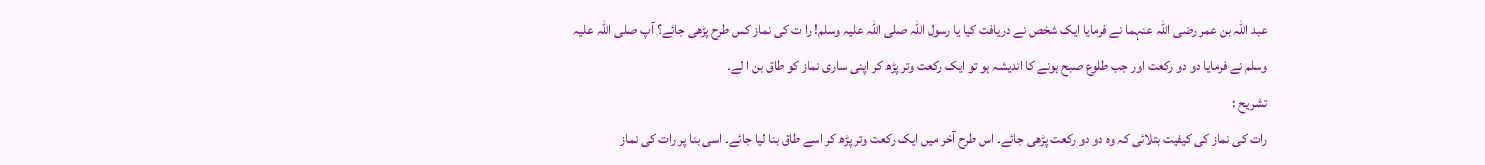عبد اللہ بن عمر رضی اللہ عنہما نے فرمایا ایک شخص نے دریافت کیا یا رسول اللہ صلی اللہ علیہ وسلم! را ت کی نماز کس طرح پڑھی جائے؟ آپ صلی اللہ علیہ وسلم نے فرمایا دو دو رکعت اور جب طلوع صبح ہونے کا اندیشہ ہو تو ایک رکعت وتر پڑھ کر اپنی ساری نماز کو طاق بن ا لے۔
تشریح :
رات کی نماز کی کیفیت بتلائی کہ وہ دو دو رکعت پڑھی جائے۔ اس طرح آخر میں ایک رکعت وتر پڑھ کر اسے طاق بنا لیا جائے۔ اسی بنا پر رات کی نماز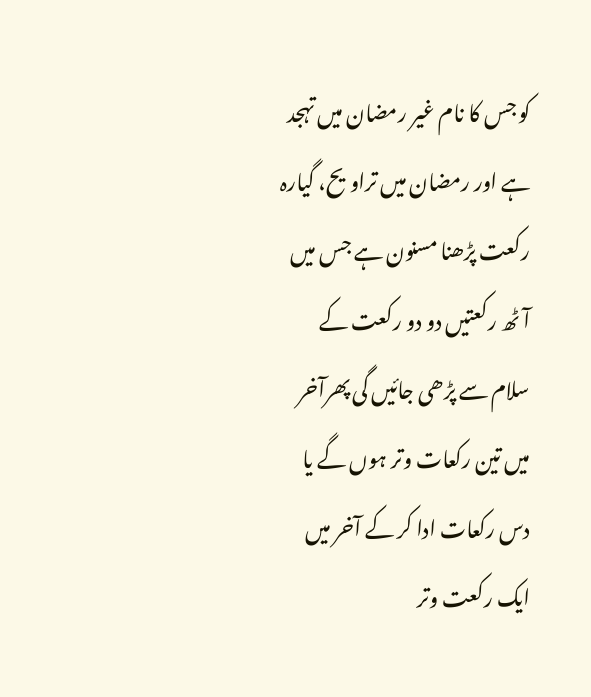کو جس کا نام غیر رمضان میں تہجد ہے اور رمضان میں تراویح، گیارہ رکعت پڑھنا مسنون ہے جس میں آٹھ رکعتیں دو دو رکعت کے سلام سے پڑھی جائیں گی پھرآخر میں تین رکعات وتر ہوں گے یا دس رکعات ادا کر کے آخر میں ایک رکعت وتر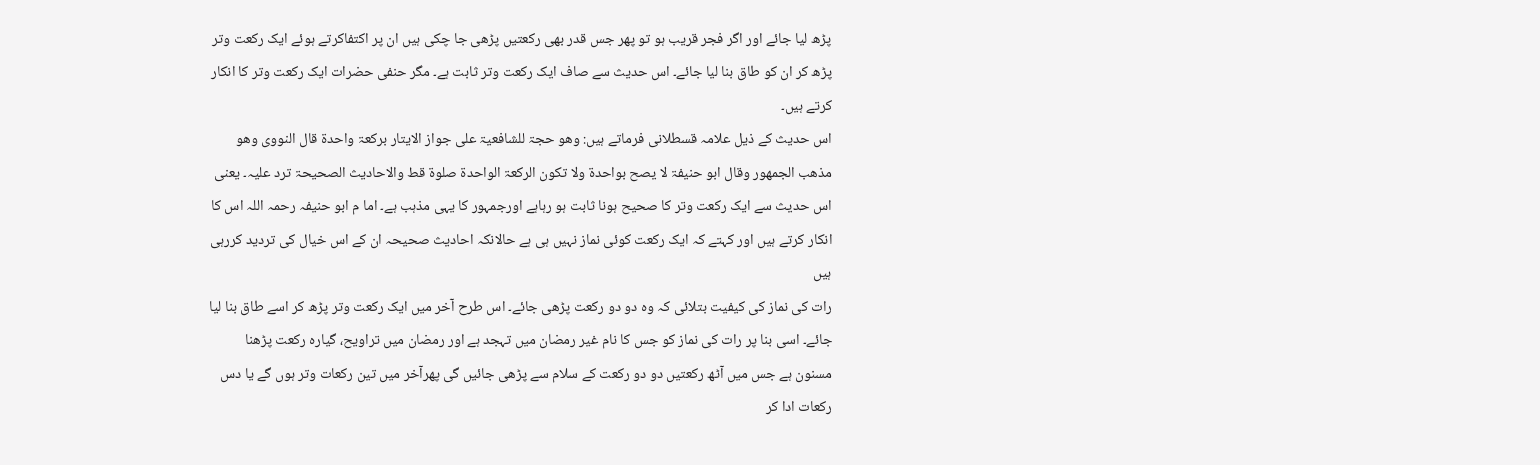پڑھ لیا جائے اور اگر فجر قریب ہو تو پھر جس قدر بھی رکعتیں پڑھی جا چکی ہیں ان پر اکتفاکرتے ہوئے ایک رکعت وتر پڑھ کر ان کو طاق بنا لیا جائے۔ اس حدیث سے صاف ایک رکعت وتر ثابت ہے۔ مگر حنفی حضرات ایک رکعت وتر کا انکار کرتے ہیں۔
اس حدیث کے ذیل علامہ قسطلانی فرماتے ہیں: وھو حجۃ للشافعیۃ علی جواز الایتار برکعۃ واحدۃ قال النووی وھو مذھب الجمھور وقال ابو حنیفۃ لا یصح بواحدۃ ولا تکون الرکعۃ الواحدۃ صلوۃ قط والاحادیث الصحیحۃ ترد علیہ۔ یعنی اس حدیث سے ایک رکعت وتر کا صحیح ہونا ثابت ہو رہاہے اورجمہور کا یہی مذہب ہے۔ اما م ابو حنیفہ رحمہ اللہ اس کا انکار کرتے ہیں اور کہتے کہ ایک رکعت کوئی نماز نہیں ہی ہے حالانکہ احادیث صحیحہ ان کے اس خیال کی تردید کررہی ہیں
رات کی نماز کی کیفیت بتلائی کہ وہ دو دو رکعت پڑھی جائے۔ اس طرح آخر میں ایک رکعت وتر پڑھ کر اسے طاق بنا لیا جائے۔ اسی بنا پر رات کی نماز کو جس کا نام غیر رمضان میں تہجد ہے اور رمضان میں تراویح، گیارہ رکعت پڑھنا مسنون ہے جس میں آٹھ رکعتیں دو دو رکعت کے سلام سے پڑھی جائیں گی پھرآخر میں تین رکعات وتر ہوں گے یا دس رکعات ادا کر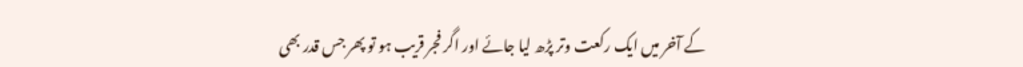کے آخر میں ایک رکعت وتر پڑھ لیا جائے اور اگر فجر قریب ہو تو پھر جس قدر بھی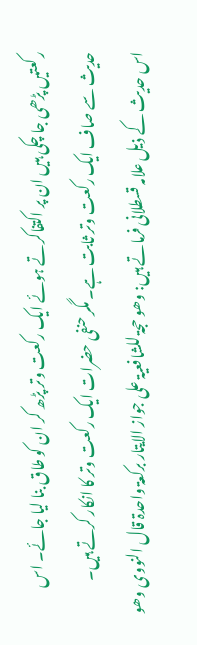رکعتیں پڑھی جا چکی ہیں ان پر اکتفاکرتے ہوئے ایک رکعت وتر پڑھ کر ان کو طاق بنا لیا جائے۔ اس حدیث سے صاف ایک رکعت وتر ثابت ہے۔ مگر حنفی حضرات ایک رکعت وتر کا انکار کرتے ہیں۔
اس حدیث کے ذیل علامہ قسطلانی فرماتے ہیں: وھو حجۃ للشافعیۃ علی جواز الایتار برکعۃ واحدۃ قال النووی وھو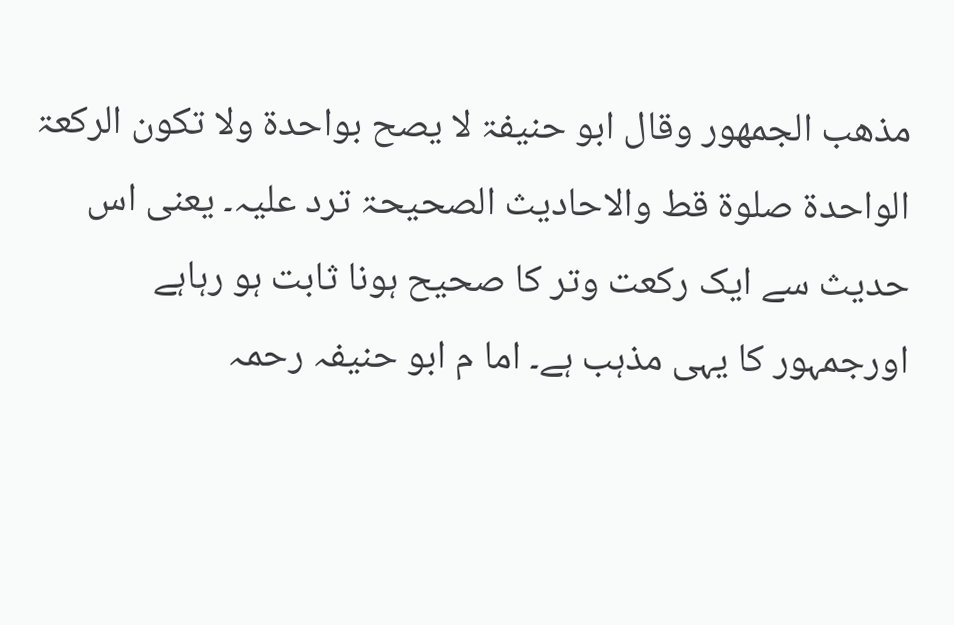مذھب الجمھور وقال ابو حنیفۃ لا یصح بواحدۃ ولا تکون الرکعۃ الواحدۃ صلوۃ قط والاحادیث الصحیحۃ ترد علیہ۔ یعنی اس حدیث سے ایک رکعت وتر کا صحیح ہونا ثابت ہو رہاہے اورجمہور کا یہی مذہب ہے۔ اما م ابو حنیفہ رحمہ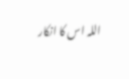اللہ اس کا انکار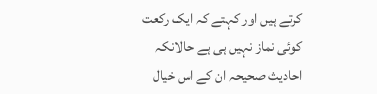کرتے ہیں اور کہتے کہ ایک رکعت کوئی نماز نہیں ہی ہے حالانکہ احادیث صحیحہ ان کے اس خیال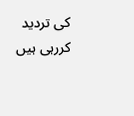کی تردید کررہی ہیں